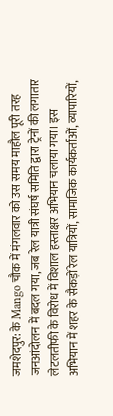जमशेदपुर: के Mango चौक में मंगलवार को उस समय माहौल पूरी तरह जनआंदोलन में बदल गया, जब रेल यात्री संघर्ष समिति द्वारा ट्रेनों की लगातार लेटलतीफी के विरोध में विशाल हस्ताक्षर अभियान चलाया गया। इस अभियान में शहर के सैकड़ों रेल यात्रियों, सामाजिक कार्यकर्ताओं, व्यापारियों,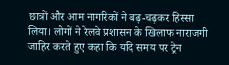छात्रों और आम नागरिकों ने बढ़-चढ़कर हिस्सा लिया। लोगों ने रेलवे प्रशासन के खिलाफ नाराजगी जाहिर करते हुए कहा कि यदि समय पर ट्रेन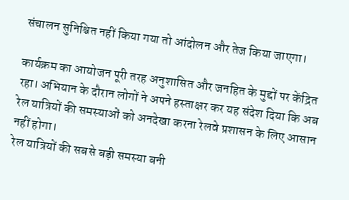संचालन सुनिश्चित नहीं किया गया तो आंदोलन और तेज किया जाएगा।

कार्यक्रम का आयोजन पूरी तरह अनुशासित और जनहित के मुद्दों पर केंद्रित रहा। अभियान के दौरान लोगों ने अपने हस्ताक्षर कर यह संदेश दिया कि अब रेल यात्रियों की समस्याओं को अनदेखा करना रेलवे प्रशासन के लिए आसान नहीं होगा।
रेल यात्रियों की सबसे बड़ी समस्या बनी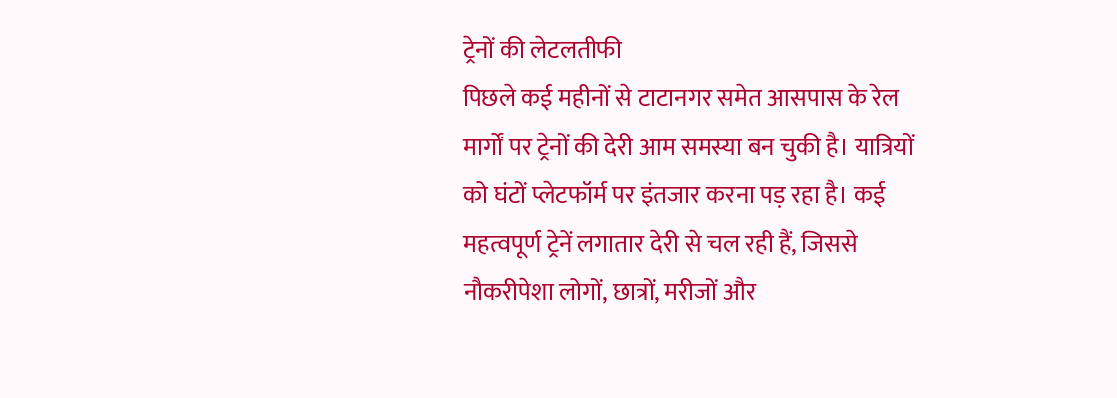ट्रेनों की लेटलतीफी
पिछले कई महीनों से टाटानगर समेत आसपास के रेल मार्गों पर ट्रेनों की देरी आम समस्या बन चुकी है। यात्रियों को घंटों प्लेटफॉर्म पर इंतजार करना पड़ रहा है। कई महत्वपूर्ण ट्रेनें लगातार देरी से चल रही हैं, जिससे नौकरीपेशा लोगों, छात्रों, मरीजों और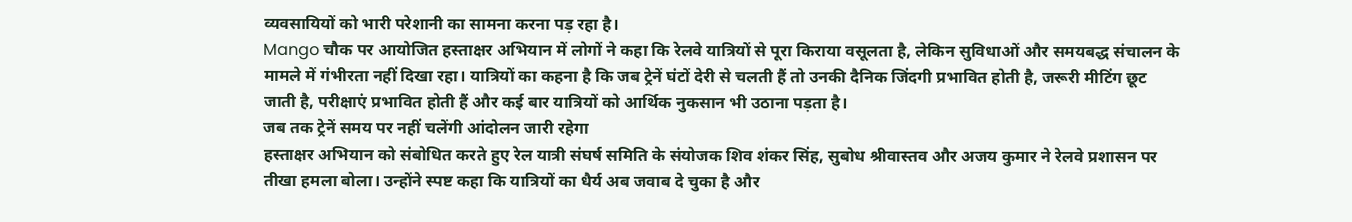व्यवसायियों को भारी परेशानी का सामना करना पड़ रहा है।
Mango चौक पर आयोजित हस्ताक्षर अभियान में लोगों ने कहा कि रेलवे यात्रियों से पूरा किराया वसूलता है, लेकिन सुविधाओं और समयबद्ध संचालन के मामले में गंभीरता नहीं दिखा रहा। यात्रियों का कहना है कि जब ट्रेनें घंटों देरी से चलती हैं तो उनकी दैनिक जिंदगी प्रभावित होती है, जरूरी मीटिंग छूट जाती है, परीक्षाएं प्रभावित होती हैं और कई बार यात्रियों को आर्थिक नुकसान भी उठाना पड़ता है।
जब तक ट्रेनें समय पर नहीं चलेंगी आंदोलन जारी रहेगा
हस्ताक्षर अभियान को संबोधित करते हुए रेल यात्री संघर्ष समिति के संयोजक शिव शंकर सिंह, सुबोध श्रीवास्तव और अजय कुमार ने रेलवे प्रशासन पर तीखा हमला बोला। उन्होंने स्पष्ट कहा कि यात्रियों का धैर्य अब जवाब दे चुका है और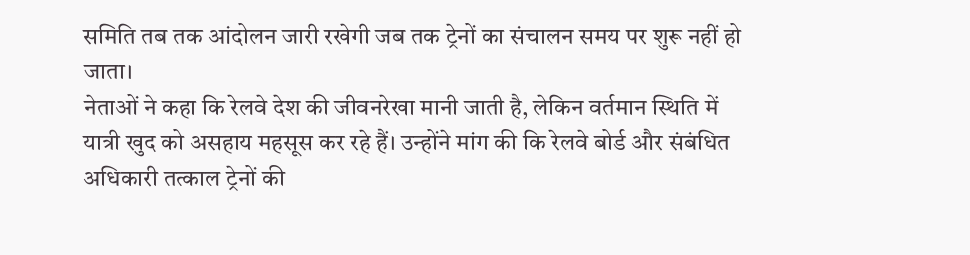समिति तब तक आंदोलन जारी रखेगी जब तक ट्रेनों का संचालन समय पर शुरू नहीं हो जाता।
नेताओं ने कहा कि रेलवे देश की जीवनरेखा मानी जाती है, लेकिन वर्तमान स्थिति में यात्री खुद को असहाय महसूस कर रहे हैं। उन्होंने मांग की कि रेलवे बोर्ड और संबंधित अधिकारी तत्काल ट्रेनों की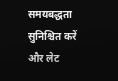समयबद्धता सुनिश्चित करें और लेट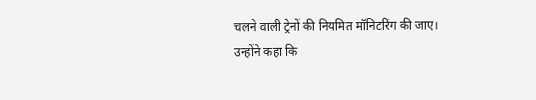चलने वाली ट्रेनों की नियमित मॉनिटरिंग की जाए।
उन्होंने कहा कि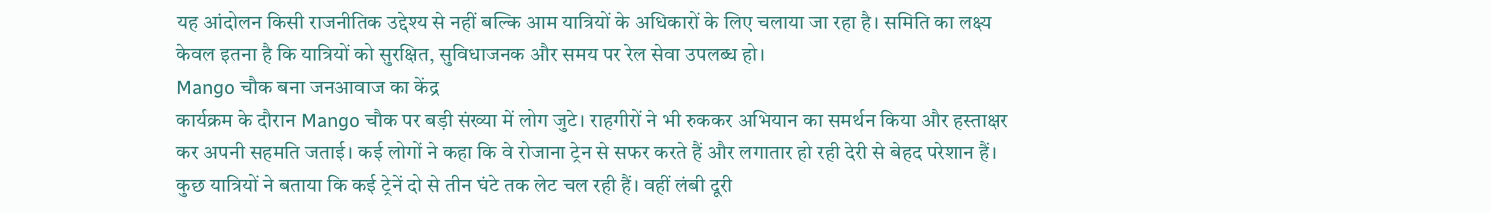यह आंदोलन किसी राजनीतिक उद्देश्य से नहीं बल्कि आम यात्रियों के अधिकारों के लिए चलाया जा रहा है। समिति का लक्ष्य केवल इतना है कि यात्रियों को सुरक्षित, सुविधाजनक और समय पर रेल सेवा उपलब्ध हो।
Mango चौक बना जनआवाज का केंद्र
कार्यक्रम के दौरान Mango चौक पर बड़ी संख्या में लोग जुटे। राहगीरों ने भी रुककर अभियान का समर्थन किया और हस्ताक्षर कर अपनी सहमति जताई। कई लोगों ने कहा कि वे रोजाना ट्रेन से सफर करते हैं और लगातार हो रही देरी से बेहद परेशान हैं।
कुछ यात्रियों ने बताया कि कई ट्रेनें दो से तीन घंटे तक लेट चल रही हैं। वहीं लंबी दूरी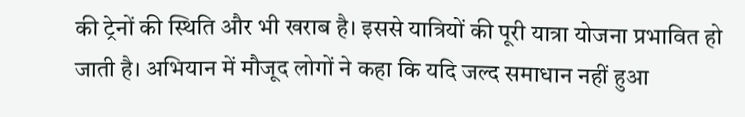की ट्रेनों की स्थिति और भी खराब है। इससे यात्रियों की पूरी यात्रा योजना प्रभावित हो जाती है। अभियान में मौजूद लोगों ने कहा कि यदि जल्द समाधान नहीं हुआ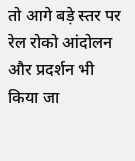तो आगे बड़े स्तर पर रेल रोको आंदोलन और प्रदर्शन भी किया जा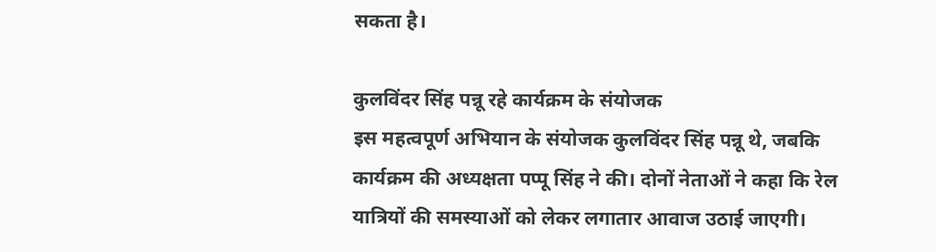सकता है।

कुलविंदर सिंह पन्नू रहे कार्यक्रम के संयोजक
इस महत्वपूर्ण अभियान के संयोजक कुलविंदर सिंह पन्नू थे, जबकि कार्यक्रम की अध्यक्षता पप्पू सिंह ने की। दोनों नेताओं ने कहा कि रेल यात्रियों की समस्याओं को लेकर लगातार आवाज उठाई जाएगी।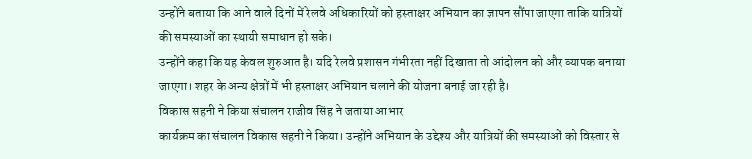उन्होंने बताया कि आने वाले दिनों में रेलवे अधिकारियों को हस्ताक्षर अभियान का ज्ञापन सौंपा जाएगा ताकि यात्रियों की समस्याओं का स्थायी समाधान हो सके।
उन्होंने कहा कि यह केवल शुरुआत है। यदि रेलवे प्रशासन गंभीरता नहीं दिखाता तो आंदोलन को और व्यापक बनाया जाएगा। शहर के अन्य क्षेत्रों में भी हस्ताक्षर अभियान चलाने की योजना बनाई जा रही है।
विकास सहनी ने किया संचालन राजीव सिंह ने जताया आभार
कार्यक्रम का संचालन विकास सहनी ने किया। उन्होंने अभियान के उद्देश्य और यात्रियों की समस्याओं को विस्तार से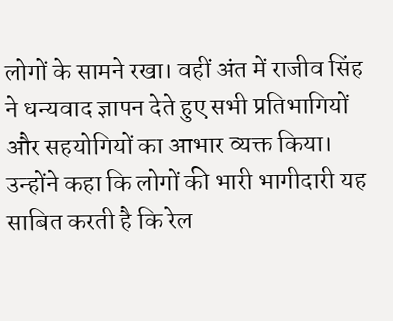लोगों के सामने रखा। वहीं अंत में राजीव सिंह ने धन्यवाद ज्ञापन देते हुए सभी प्रतिभागियों और सहयोगियों का आभार व्यक्त किया।
उन्होंने कहा कि लोगों की भारी भागीदारी यह साबित करती है कि रेल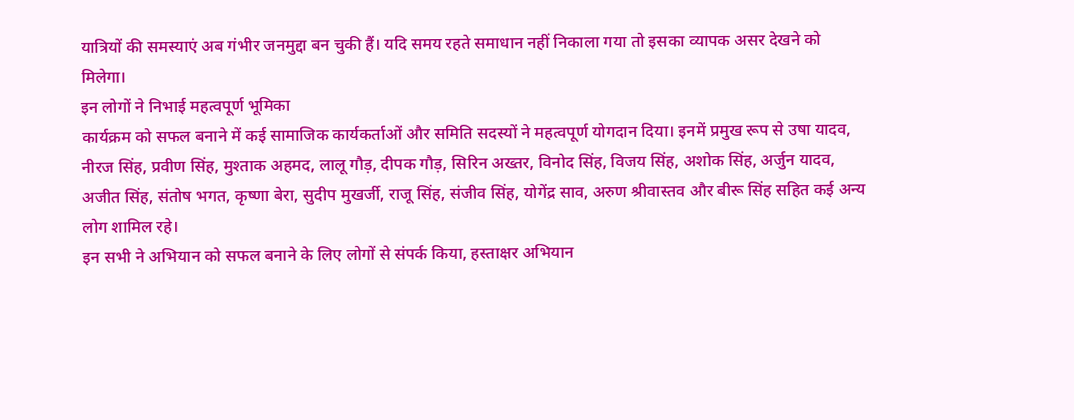यात्रियों की समस्याएं अब गंभीर जनमुद्दा बन चुकी हैं। यदि समय रहते समाधान नहीं निकाला गया तो इसका व्यापक असर देखने को मिलेगा।
इन लोगों ने निभाई महत्वपूर्ण भूमिका
कार्यक्रम को सफल बनाने में कई सामाजिक कार्यकर्ताओं और समिति सदस्यों ने महत्वपूर्ण योगदान दिया। इनमें प्रमुख रूप से उषा यादव, नीरज सिंह, प्रवीण सिंह, मुश्ताक अहमद, लालू गौड़, दीपक गौड़, सिरिन अख्तर, विनोद सिंह, विजय सिंह, अशोक सिंह, अर्जुन यादव, अजीत सिंह, संतोष भगत, कृष्णा बेरा, सुदीप मुखर्जी, राजू सिंह, संजीव सिंह, योगेंद्र साव, अरुण श्रीवास्तव और बीरू सिंह सहित कई अन्य लोग शामिल रहे।
इन सभी ने अभियान को सफल बनाने के लिए लोगों से संपर्क किया, हस्ताक्षर अभियान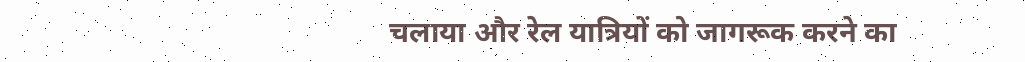चलाया और रेल यात्रियों को जागरूक करने का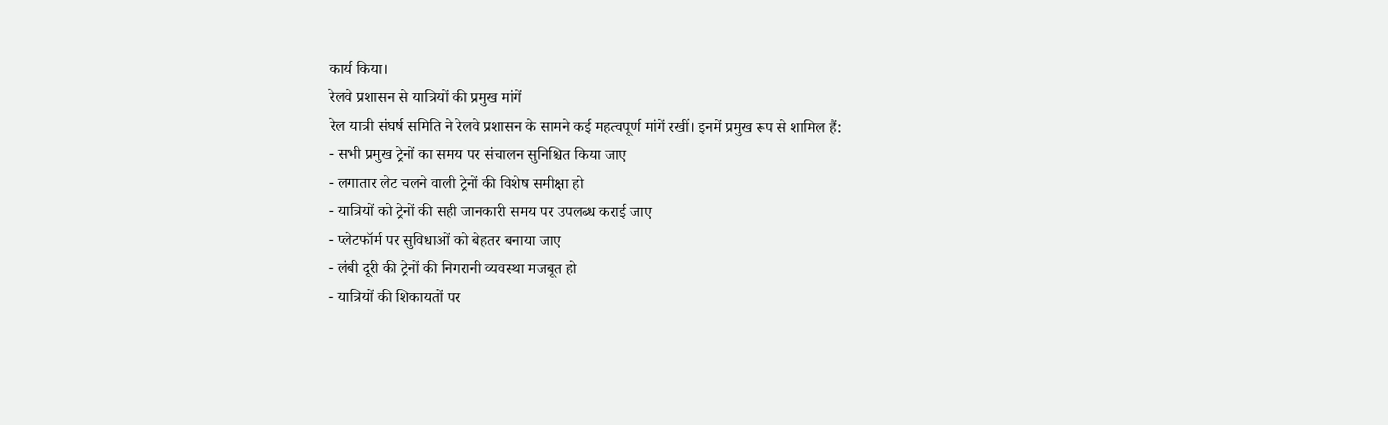कार्य किया।
रेलवे प्रशासन से यात्रियों की प्रमुख मांगें
रेल यात्री संघर्ष समिति ने रेलवे प्रशासन के सामने कई महत्वपूर्ण मांगें रखीं। इनमें प्रमुख रूप से शामिल हैं:
- सभी प्रमुख ट्रेनों का समय पर संचालन सुनिश्चित किया जाए
- लगातार लेट चलने वाली ट्रेनों की विशेष समीक्षा हो
- यात्रियों को ट्रेनों की सही जानकारी समय पर उपलब्ध कराई जाए
- प्लेटफॉर्म पर सुविधाओं को बेहतर बनाया जाए
- लंबी दूरी की ट्रेनों की निगरानी व्यवस्था मजबूत हो
- यात्रियों की शिकायतों पर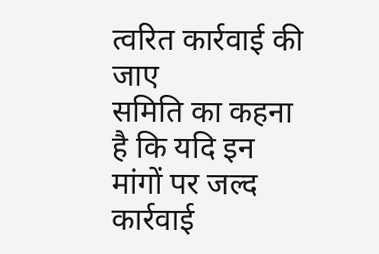त्वरित कार्रवाई की जाए
समिति का कहना है कि यदि इन मांगों पर जल्द कार्रवाई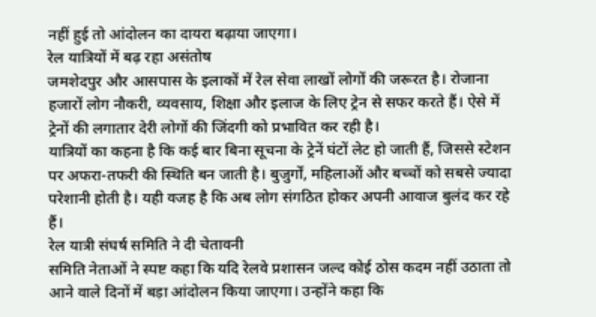नहीं हुई तो आंदोलन का दायरा बढ़ाया जाएगा।
रेल यात्रियों में बढ़ रहा असंतोष
जमशेदपुर और आसपास के इलाकों में रेल सेवा लाखों लोगों की जरूरत है। रोजाना हजारों लोग नौकरी, व्यवसाय, शिक्षा और इलाज के लिए ट्रेन से सफर करते हैं। ऐसे में ट्रेनों की लगातार देरी लोगों की जिंदगी को प्रभावित कर रही है।
यात्रियों का कहना है कि कई बार बिना सूचना के ट्रेनें घंटों लेट हो जाती हैं, जिससे स्टेशन पर अफरा-तफरी की स्थिति बन जाती है। बुजुर्गों, महिलाओं और बच्चों को सबसे ज्यादा परेशानी होती है। यही वजह है कि अब लोग संगठित होकर अपनी आवाज बुलंद कर रहे हैं।
रेल यात्री संघर्ष समिति ने दी चेतावनी
समिति नेताओं ने स्पष्ट कहा कि यदि रेलवे प्रशासन जल्द कोई ठोस कदम नहीं उठाता तो आने वाले दिनों में बड़ा आंदोलन किया जाएगा। उन्होंने कहा कि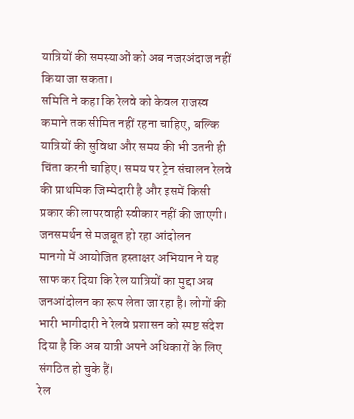यात्रियों की समस्याओं को अब नजरअंदाज नहीं किया जा सकता।
समिति ने कहा कि रेलवे को केवल राजस्व कमाने तक सीमित नहीं रहना चाहिए, बल्कि यात्रियों की सुविधा और समय की भी उतनी ही चिंता करनी चाहिए। समय पर ट्रेन संचालन रेलवे की प्राथमिक जिम्मेदारी है और इसमें किसी प्रकार की लापरवाही स्वीकार नहीं की जाएगी।
जनसमर्थन से मजबूत हो रहा आंदोलन
मानगो में आयोजित हस्ताक्षर अभियान ने यह साफ कर दिया कि रेल यात्रियों का मुद्दा अब जनआंदोलन का रूप लेता जा रहा है। लोगों की भारी भागीदारी ने रेलवे प्रशासन को स्पष्ट संदेश दिया है कि अब यात्री अपने अधिकारों के लिए संगठित हो चुके हैं।
रेल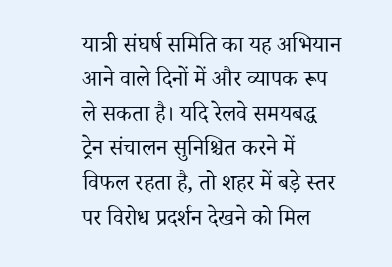यात्री संघर्ष समिति का यह अभियान आने वाले दिनों में और व्यापक रूप ले सकता है। यदि रेलवे समयबद्ध ट्रेन संचालन सुनिश्चित करने में विफल रहता है, तो शहर में बड़े स्तर पर विरोध प्रदर्शन देखने को मिल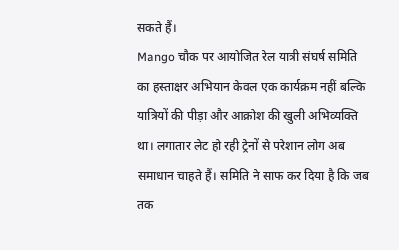सकते हैं।
Mango चौक पर आयोजित रेल यात्री संघर्ष समिति का हस्ताक्षर अभियान केवल एक कार्यक्रम नहीं बल्कि यात्रियों की पीड़ा और आक्रोश की खुली अभिव्यक्ति था। लगातार लेट हो रही ट्रेनों से परेशान लोग अब समाधान चाहते हैं। समिति ने साफ कर दिया है कि जब तक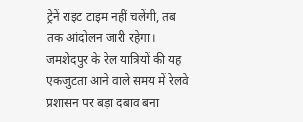ट्रेनें राइट टाइम नहीं चलेंगी, तब तक आंदोलन जारी रहेगा। जमशेदपुर के रेल यात्रियों की यह एकजुटता आने वाले समय में रेलवे प्रशासन पर बड़ा दबाव बना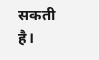सकती है।